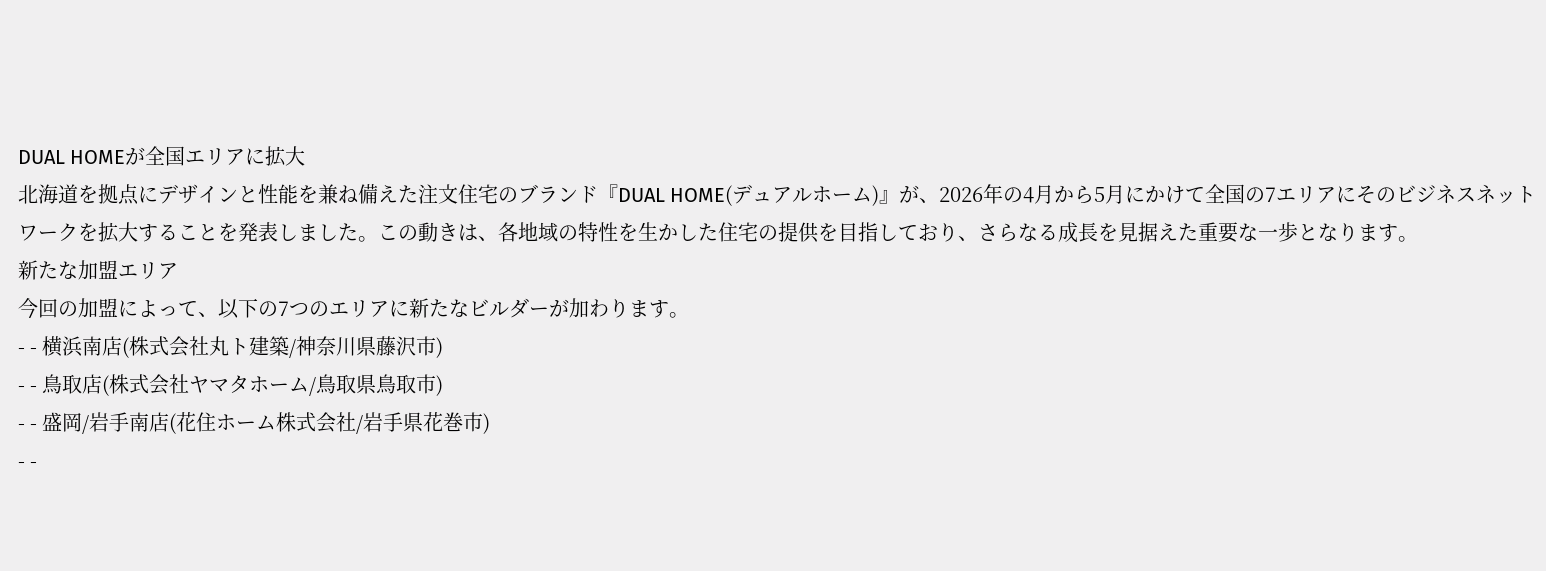DUAL HOMEが全国エリアに拡大
北海道を拠点にデザインと性能を兼ね備えた注文住宅のブランド『DUAL HOME(デュアルホーム)』が、2026年の4月から5月にかけて全国の7エリアにそのビジネスネットワークを拡大することを発表しました。この動きは、各地域の特性を生かした住宅の提供を目指しており、さらなる成長を見据えた重要な一歩となります。
新たな加盟エリア
今回の加盟によって、以下の7つのエリアに新たなビルダーが加わります。
- - 横浜南店(株式会社丸ト建築/神奈川県藤沢市)
- - 鳥取店(株式会社ヤマタホーム/鳥取県鳥取市)
- - 盛岡/岩手南店(花住ホーム株式会社/岩手県花巻市)
- -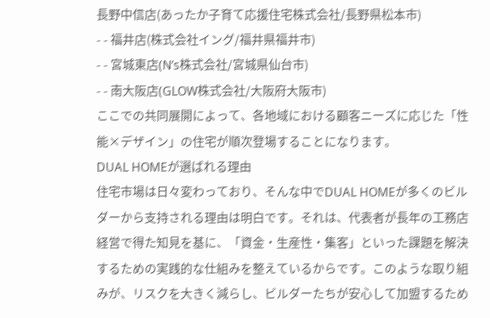長野中信店(あったか子育て応援住宅株式会社/長野県松本市)
- - 福井店(株式会社イング/福井県福井市)
- - 宮城東店(N’s株式会社/宮城県仙台市)
- - 南大阪店(GLOW株式会社/大阪府大阪市)
ここでの共同展開によって、各地域における顧客ニーズに応じた「性能×デザイン」の住宅が順次登場することになります。
DUAL HOMEが選ばれる理由
住宅市場は日々変わっており、そんな中でDUAL HOMEが多くのビルダーから支持される理由は明白です。それは、代表者が長年の工務店経営で得た知見を基に、「資金・生産性・集客」といった課題を解決するための実践的な仕組みを整えているからです。このような取り組みが、リスクを大きく減らし、ビルダーたちが安心して加盟するため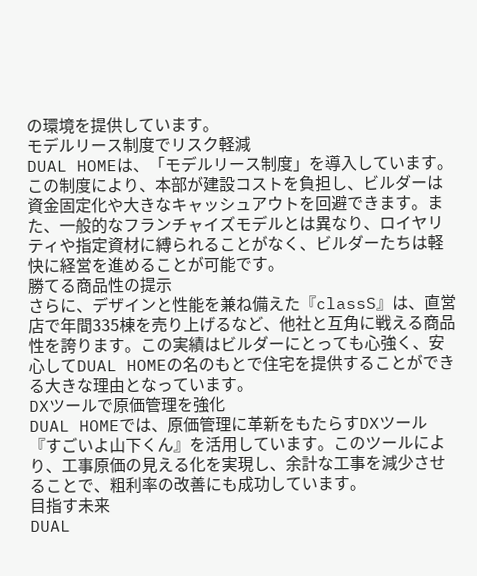の環境を提供しています。
モデルリース制度でリスク軽減
DUAL HOMEは、「モデルリース制度」を導入しています。この制度により、本部が建設コストを負担し、ビルダーは資金固定化や大きなキャッシュアウトを回避できます。また、一般的なフランチャイズモデルとは異なり、ロイヤリティや指定資材に縛られることがなく、ビルダーたちは軽快に経営を進めることが可能です。
勝てる商品性の提示
さらに、デザインと性能を兼ね備えた『classS』は、直営店で年間335棟を売り上げるなど、他社と互角に戦える商品性を誇ります。この実績はビルダーにとっても心強く、安心してDUAL HOMEの名のもとで住宅を提供することができる大きな理由となっています。
DXツールで原価管理を強化
DUAL HOMEでは、原価管理に革新をもたらすDXツール『すごいよ山下くん』を活用しています。このツールにより、工事原価の見える化を実現し、余計な工事を減少させることで、粗利率の改善にも成功しています。
目指す未来
DUAL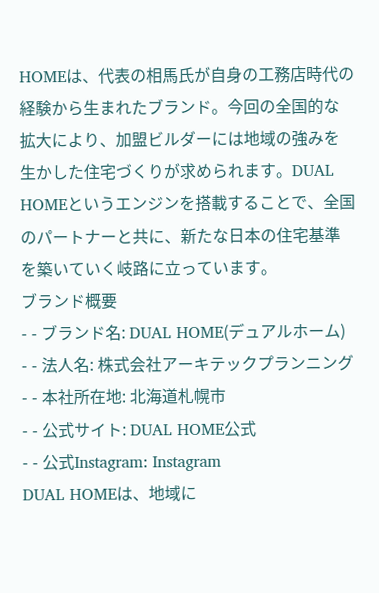HOMEは、代表の相馬氏が自身の工務店時代の経験から生まれたブランド。今回の全国的な拡大により、加盟ビルダーには地域の強みを生かした住宅づくりが求められます。DUAL HOMEというエンジンを搭載することで、全国のパートナーと共に、新たな日本の住宅基準を築いていく岐路に立っています。
ブランド概要
- - ブランド名: DUAL HOME(デュアルホーム)
- - 法人名: 株式会社アーキテックプランニング
- - 本社所在地: 北海道札幌市
- - 公式サイト: DUAL HOME公式
- - 公式Instagram: Instagram
DUAL HOMEは、地域に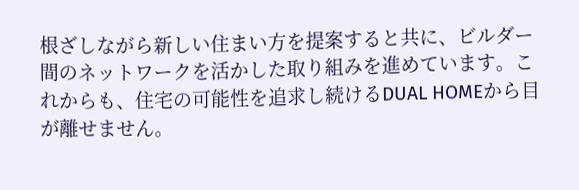根ざしながら新しい住まい方を提案すると共に、ビルダー間のネットワークを活かした取り組みを進めています。これからも、住宅の可能性を追求し続けるDUAL HOMEから目が離せません。